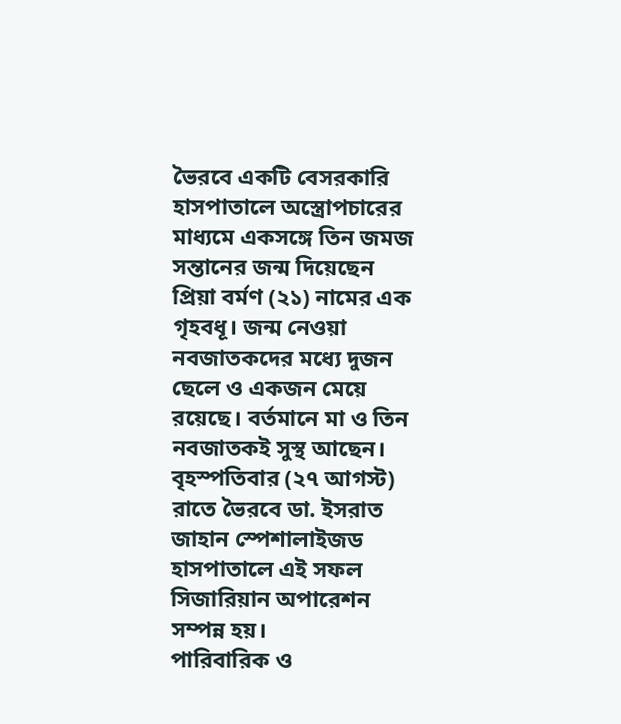ভৈরবে একটি বেসরকারি হাসপাতালে অস্ত্রোপচারের মাধ্যমে একসঙ্গে তিন জমজ সন্তানের জন্ম দিয়েছেন প্রিয়া বর্মণ (২১) নামের এক গৃহবধূ। জন্ম নেওয়া নবজাতকদের মধ্যে দুজন ছেলে ও একজন মেয়ে রয়েছে। বর্তমানে মা ও তিন নবজাতকই সুস্থ আছেন।
বৃহস্পতিবার (২৭ আগস্ট) রাতে ভৈরবে ডা. ইসরাত জাহান স্পেশালাইজড হাসপাতালে এই সফল সিজারিয়ান অপারেশন সম্পন্ন হয়।
পারিবারিক ও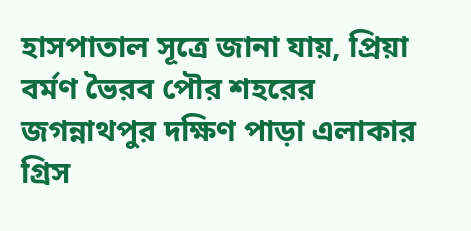হাসপাতাল সূত্রে জানা যায়, প্রিয়া বর্মণ ভৈরব পৌর শহরের জগন্নাথপুর দক্ষিণ পাড়া এলাকার গ্রিস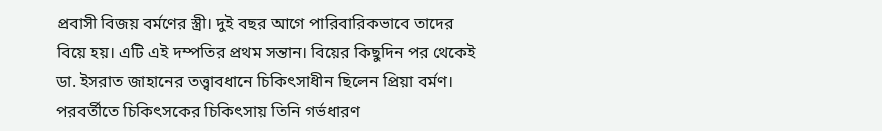প্রবাসী বিজয় বর্মণের স্ত্রী। দুই বছর আগে পারিবারিকভাবে তাদের বিয়ে হয়। এটি এই দম্পতির প্রথম সন্তান। বিয়ের কিছুদিন পর থেকেই ডা. ইসরাত জাহানের তত্ত্বাবধানে চিকিৎসাধীন ছিলেন প্রিয়া বর্মণ।
পরবর্তীতে চিকিৎসকের চিকিৎসায় তিনি গর্ভধারণ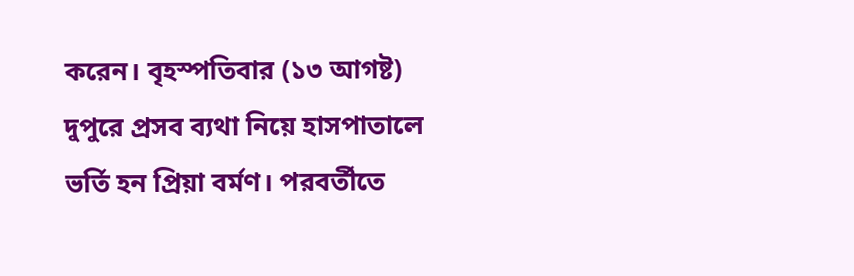করেন। বৃহস্পতিবার (১৩ আগষ্ট)
দুপুরে প্রসব ব্যথা নিয়ে হাসপাতালে ভর্তি হন প্রিয়া বর্মণ। পরবর্তীতে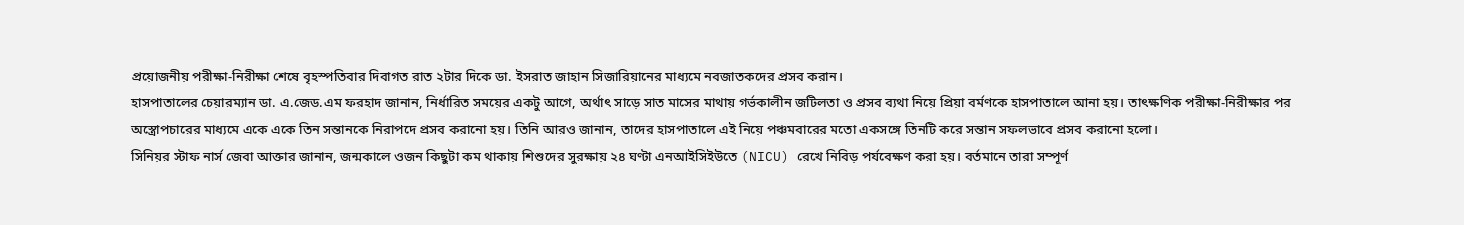প্রয়োজনীয় পরীক্ষা-নিরীক্ষা শেষে বৃহস্পতিবার দিবাগত রাত ২টার দিকে ডা. ইসরাত জাহান সিজারিয়ানের মাধ্যমে নবজাতকদের প্রসব করান।
হাসপাতালের চেয়ারম্যান ডা. এ.জেড.এম ফরহাদ জানান, নির্ধারিত সময়ের একটু আগে, অর্থাৎ সাড়ে সাত মাসের মাথায় গর্ভকালীন জটিলতা ও প্রসব ব্যথা নিয়ে প্রিয়া বর্মণকে হাসপাতালে আনা হয়। তাৎক্ষণিক পরীক্ষা-নিরীক্ষার পর অস্ত্রোপচারের মাধ্যমে একে একে তিন সন্তানকে নিরাপদে প্রসব করানো হয়। তিনি আরও জানান, তাদের হাসপাতালে এই নিয়ে পঞ্চমবারের মতো একসঙ্গে তিনটি করে সন্তান সফলভাবে প্রসব করানো হলো।
সিনিয়র স্টাফ নার্স জেবা আক্তার জানান, জন্মকালে ওজন কিছুটা কম থাকায় শিশুদের সুরক্ষায় ২৪ ঘণ্টা এনআইসিইউতে (NICU) রেখে নিবিড় পর্যবেক্ষণ করা হয়। বর্তমানে তারা সম্পূর্ণ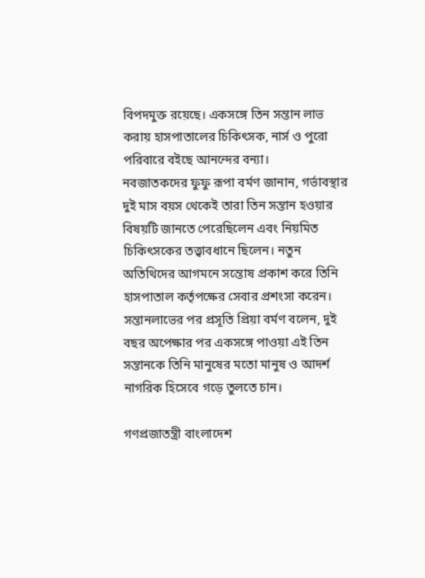বিপদমুক্ত রয়েছে। একসঙ্গে তিন সন্তান লাভ করায় হাসপাতালের চিকিৎসক, নার্স ও পুরো পরিবারে বইছে আনন্দের বন্যা।
নবজাতকদের ফুফু রূপা বর্মণ জানান, গর্ভাবস্থার দুই মাস বয়স থেকেই তারা তিন সন্তান হওয়ার বিষয়টি জানতে পেরেছিলেন এবং নিয়মিত চিকিৎসকের তত্ত্বাবধানে ছিলেন। নতুন অতিথিদের আগমনে সন্তোষ প্রকাশ করে তিনি হাসপাতাল কর্তৃপক্ষের সেবার প্রশংসা করেন। সন্তানলাভের পর প্রসূতি প্রিয়া বর্মণ বলেন, দুই বছর অপেক্ষার পর একসঙ্গে পাওয়া এই তিন সন্তানকে তিনি মানুষের মতো মানুষ ও আদর্শ নাগরিক হিসেবে গড়ে তুলতে চান।

গণপ্রজাতন্ত্রী বাংলাদেশ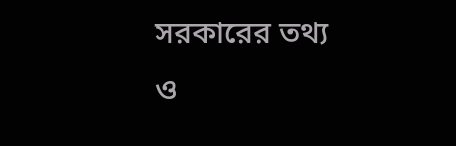সরকারের তথ্য ও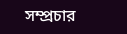সম্প্রচার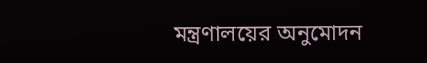মন্ত্রণালয়ের অনুমোদন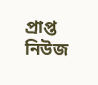প্রাপ্ত নিউজ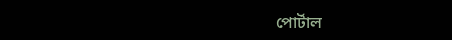পোর্টাল